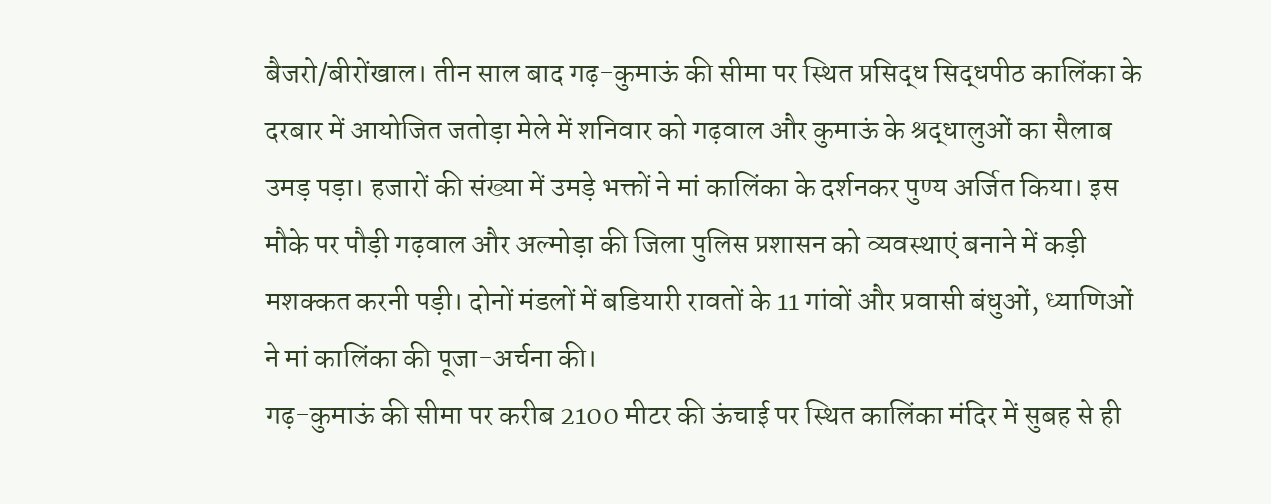बैजरो/बीरोंखाल। तीन साल बाद गढ़-कुमाऊं की सीमा पर स्थित प्रसिद्ध सिद्धपीठ कालिंका के दरबार में आयोजित जतोड़ा मेले में शनिवार को गढ़वाल और कुमाऊं के श्रद्धालुओं का सैलाब उमड़ पड़ा। हजारों की संख्या में उमड़े भक्तों ने मां कालिंका के दर्शनकर पुण्य अर्जित किया। इस मौके पर पौड़ी गढ़वाल और अल्मोड़ा की जिला पुलिस प्रशासन को व्यवस्थाएं बनाने में कड़ी मशक्कत करनी पड़ी। दोनों मंडलों में बडियारी रावतों के 11 गांवों और प्रवासी बंधुओं, ध्याणिओं ने मां कालिंका की पूजा-अर्चना की।
गढ़-कुमाऊं की सीमा पर करीब 2100 मीटर की ऊंचाई पर स्थित कालिंका मंदिर में सुबह से ही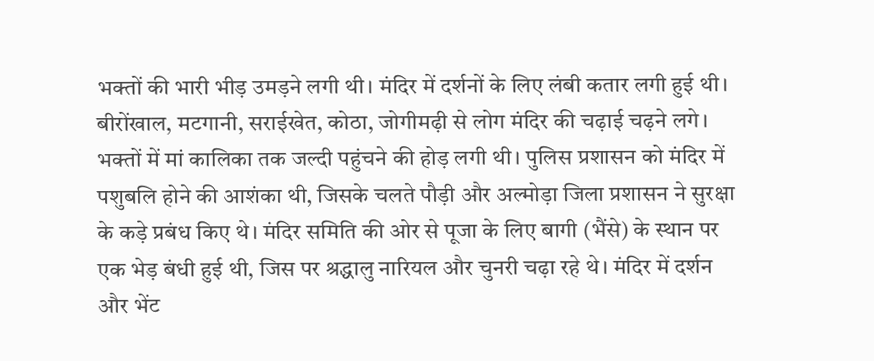भक्तों की भारी भीड़ उमड़ने लगी थी। मंदिर में दर्शनों के लिए लंबी कतार लगी हुई थी। बीरोंखाल, मटगानी, सराईखेत, कोठा, जोगीमढ़ी से लोग मंदिर की चढ़ाई चढ़ने लगे। भक्तों में मां कालिका तक जल्दी पहुंचने की होड़ लगी थी। पुलिस प्रशासन को मंदिर में पशुबलि होने की आशंका थी, जिसके चलते पौड़ी और अल्मोड़ा जिला प्रशासन ने सुरक्षा के कड़े प्रबंध किए थे। मंदिर समिति की ओर से पूजा के लिए बागी (भैंसे) के स्थान पर एक भेड़ बंधी हुई थी, जिस पर श्रद्धालु नारियल और चुनरी चढ़ा रहे थे। मंदिर में दर्शन और भेंट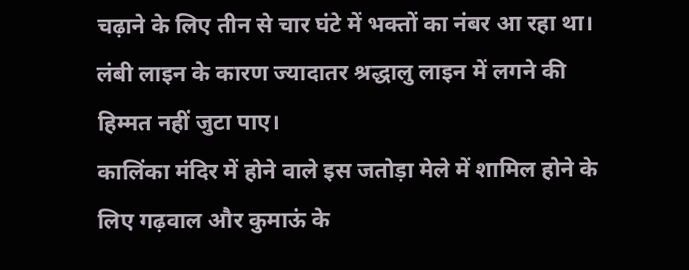चढ़ाने के लिए तीन से चार घंटे में भक्तों का नंबर आ रहा था। लंबी लाइन के कारण ज्यादातर श्रद्धालु लाइन में लगने की हिम्मत नहीं जुटा पाए।
कालिंका मंदिर में होने वाले इस जतोड़ा मेले में शामिल होने के लिए गढ़वाल और कुमाऊं के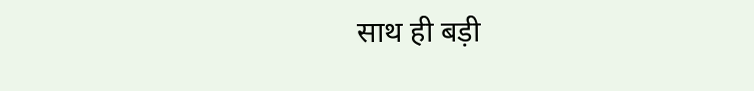साथ ही बड़ी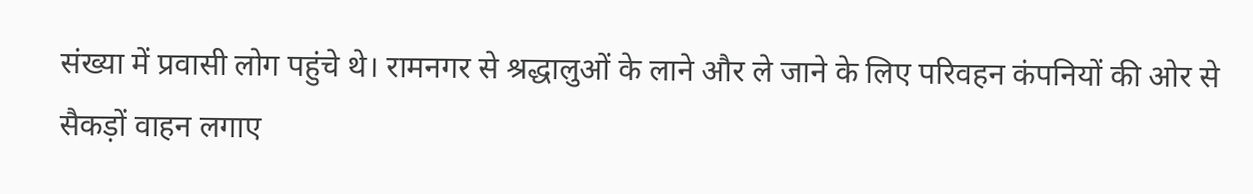संख्या में प्रवासी लोग पहुंचे थे। रामनगर से श्रद्धालुओं के लाने और ले जाने के लिए परिवहन कंपनियों की ओर से सैकड़ों वाहन लगाए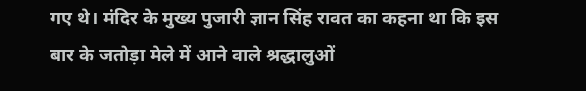गए थे। मंदिर के मुख्य पुजारी ज्ञान सिंह रावत का कहना था कि इस बार के जतोड़ा मेले में आने वाले श्रद्धालुओं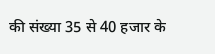की संख्या 35 से 40 हजार के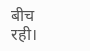बीच रही।